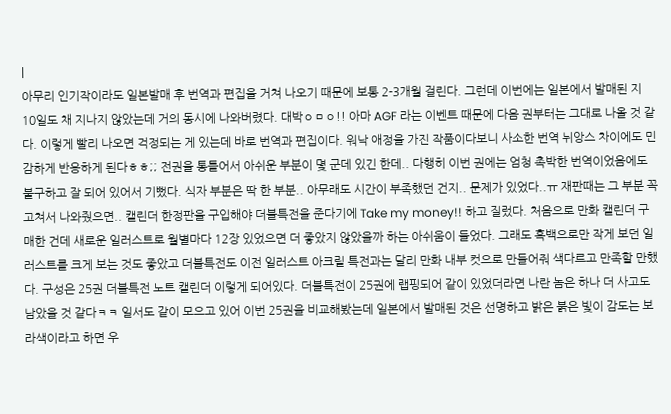|
아무리 인기작이라도 일본발매 후 번역과 편집을 거쳐 나오기 때문에 보통 2-3개월 걸린다. 그런데 이번에는 일본에서 발매된 지 10일도 채 지나지 않았는데 거의 동시에 나와버렸다. 대박ㅇㅁㅇ!! 아마 AGF 라는 이벤트 때문에 다음 권부터는 그대로 나올 것 같다. 이렇게 빨리 나오면 걱정되는 게 있는데 바로 번역과 편집이다. 워낙 애정을 가진 작품이다보니 사소한 번역 뉘앙스 차이에도 민감하게 반응하게 된다ㅎㅎ;; 전권을 통틀어서 아쉬운 부분이 몇 군데 있긴 한데.. 다행히 이번 권에는 엄청 촉박한 번역이었음에도 불구하고 잘 되어 있어서 기뻤다. 식자 부분은 딱 한 부분.. 아무래도 시간이 부족했던 건지.. 문제가 있었다..ㅠ 재판때는 그 부분 꼭 고쳐서 나와줬으면.. 캘린더 한정판을 구입해야 더블특전을 준다기에 Take my money!! 하고 질렀다. 처음으로 만화 캘린더 구매한 건데 새로운 일러스트로 월별마다 12장 있었으면 더 좋았지 않았을까 하는 아쉬움이 들었다. 그래도 흑백으로만 작게 보던 일러스트를 크게 보는 것도 좋았고 더블특전도 이전 일러스트 아크릴 특전과는 달리 만화 내부 컷으로 만들어줘 색다르고 만족할 만했다. 구성은 25권 더블특전 노트 캘린더 이렇게 되어있다. 더블특전이 25권에 랩핑되어 같이 있었더라면 나란 놈은 하나 더 사고도 남았을 것 같다ㅋㅋ 일서도 같이 모으고 있어 이번 25권을 비교해봤는데 일본에서 발매된 것은 선명하고 밝은 붉은 빛이 감도는 보라색이라고 하면 우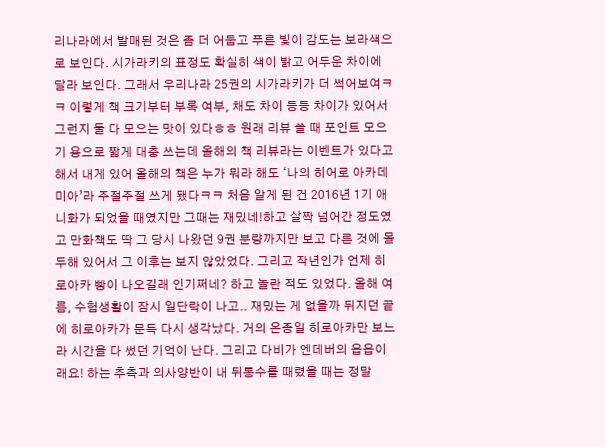리나라에서 발매된 것은 좀 더 어둡고 푸른 빛이 감도는 보라색으로 보인다. 시가라키의 표정도 확실히 색이 밝고 어두운 차이에 달라 보인다. 그래서 우리나라 25권의 시가라키가 더 썩어보여ㅋㅋ 이렇게 책 크기부터 부록 여부, 채도 차이 등등 차이가 있어서 그런지 둘 다 모으는 맛이 있다ㅎㅎ 원래 리뷰 쓸 때 포인트 모으기 용으로 짧게 대충 쓰는데 올해의 책 리뷰라는 이벤트가 있다고 해서 내게 있어 올해의 책은 누가 뭐라 해도 ‘나의 히어로 아카데미아’라 주절주절 쓰게 됐다ㅋㅋ 처음 알게 된 건 2016년 1기 애니화가 되었을 때였지만 그때는 재밌네!하고 살짝 넘어간 정도였고 만화책도 딱 그 당시 나왔던 9권 분량까지만 보고 다른 것에 몰두해 있어서 그 이후는 보지 않았었다. 그리고 작년인가 언제 히로아카 빵이 나오길래 인기쩌네? 하고 놀란 적도 있었다. 올해 여름, 수험생활이 잠시 일단락이 나고.. 재밌는 게 없을까 뒤지던 끝에 히로아카가 문득 다시 생각났다. 거의 온종일 히로아카만 보느라 시간을 다 썼던 기억이 난다. 그리고 다비가 엔데버의 읍읍이래요! 하는 추측과 의사양반이 내 뒤통수를 때렸을 때는 정말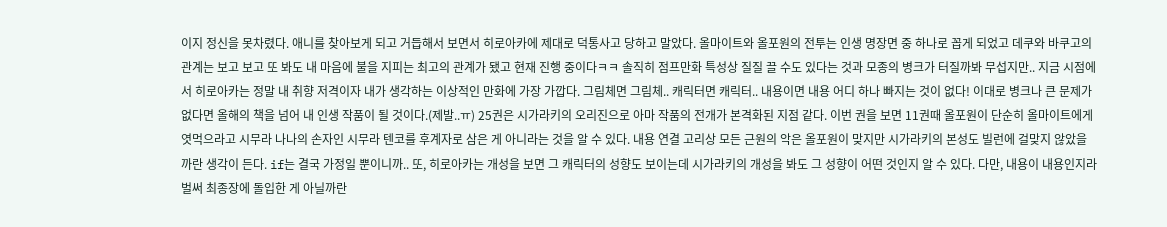이지 정신을 못차렸다. 애니를 찾아보게 되고 거듭해서 보면서 히로아카에 제대로 덕통사고 당하고 말았다. 올마이트와 올포원의 전투는 인생 명장면 중 하나로 꼽게 되었고 데쿠와 바쿠고의 관계는 보고 보고 또 봐도 내 마음에 불을 지피는 최고의 관계가 됐고 현재 진행 중이다ㅋㅋ 솔직히 점프만화 특성상 질질 끌 수도 있다는 것과 모종의 병크가 터질까봐 무섭지만.. 지금 시점에서 히로아카는 정말 내 취향 저격이자 내가 생각하는 이상적인 만화에 가장 가깝다. 그림체면 그림체.. 캐릭터면 캐릭터.. 내용이면 내용 어디 하나 빠지는 것이 없다! 이대로 병크나 큰 문제가 없다면 올해의 책을 넘어 내 인생 작품이 될 것이다.(제발..ㅠ) 25권은 시가라키의 오리진으로 아마 작품의 전개가 본격화된 지점 같다. 이번 권을 보면 11권때 올포원이 단순히 올마이트에게 엿먹으라고 시무라 나나의 손자인 시무라 텐코를 후계자로 삼은 게 아니라는 것을 알 수 있다. 내용 연결 고리상 모든 근원의 악은 올포원이 맞지만 시가라키의 본성도 빌런에 걸맞지 않았을까란 생각이 든다. if는 결국 가정일 뿐이니까.. 또, 히로아카는 개성을 보면 그 캐릭터의 성향도 보이는데 시가라키의 개성을 봐도 그 성향이 어떤 것인지 알 수 있다. 다만, 내용이 내용인지라 벌써 최종장에 돌입한 게 아닐까란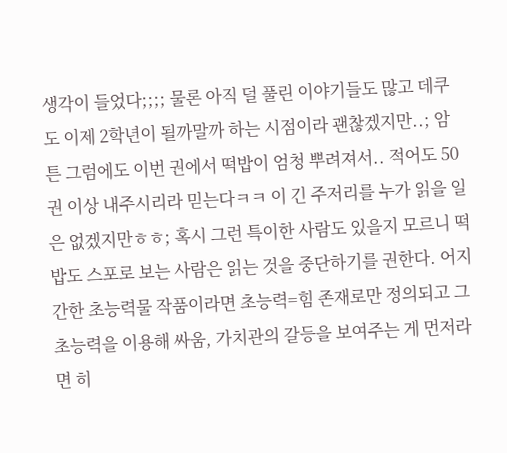생각이 들었다;;;; 물론 아직 덜 풀린 이야기들도 많고 데쿠도 이제 2학년이 될까말까 하는 시점이라 괜찮겠지만..; 암튼 그럼에도 이번 권에서 떡밥이 엄청 뿌려져서.. 적어도 50권 이상 내주시리라 믿는다ㅋㅋ 이 긴 주저리를 누가 읽을 일은 없겠지만ㅎㅎ; 혹시 그런 특이한 사람도 있을지 모르니 떡밥도 스포로 보는 사람은 읽는 것을 중단하기를 권한다. 어지간한 초능력물 작품이라면 초능력=힘 존재로만 정의되고 그 초능력을 이용해 싸움, 가치관의 갈등을 보여주는 게 먼저라면 히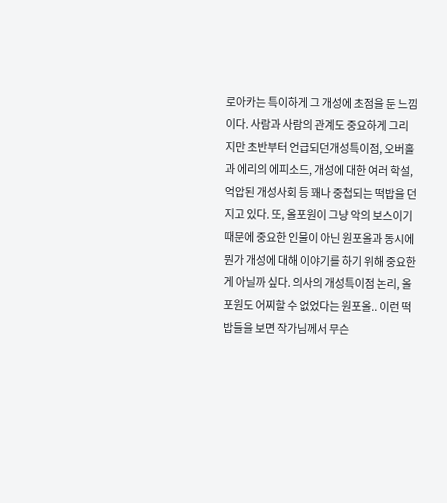로아카는 특이하게 그 개성에 초점을 둔 느낌이다. 사람과 사람의 관계도 중요하게 그리지만 초반부터 언급되던개성특이점, 오버홀과 에리의 에피소드, 개성에 대한 여러 학설, 억압된 개성사회 등 꽤나 중첩되는 떡밥을 던지고 있다. 또, 올포원이 그냥 악의 보스이기 때문에 중요한 인물이 아닌 원포올과 동시에 뭔가 개성에 대해 이야기를 하기 위해 중요한 게 아닐까 싶다. 의사의 개성특이점 논리, 올포원도 어찌할 수 없었다는 원포올.. 이런 떡밥들을 보면 작가님께서 무슨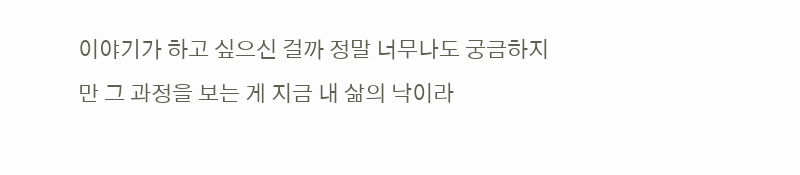이야기가 하고 싶으신 걸까 정말 너무나도 궁금하지만 그 과정을 보는 게 지금 내 삶의 낙이라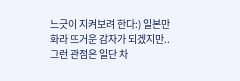느긋이 지켜보려 한다:) 일본만화라 뜨거운 감자가 되겠지만.. 그런 관점은 일단 차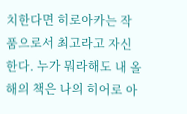치한다면 히로아카는 작품으로서 최고라고 자신한다. 누가 뭐라해도 내 올해의 책은 나의 히어로 아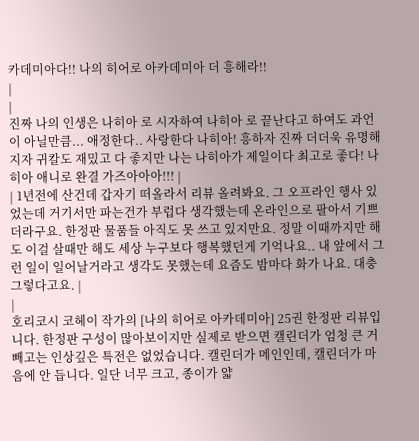카데미아다!! 나의 히어로 아카데미아 더 흥해라!!
|
|
진짜 나의 인생은 나히아 로 시자하여 나히아 로 끝난다고 하여도 과언이 아닐만큼... 애정한다.. 사랑한다 나히아! 흥하자 진짜 더더욱 유명해지자 귀칼도 재밌고 다 좋지만 나는 나히아가 제일이다 최고로 좋다! 나히아 애니로 완결 가즈아아아!!! |
| 1년전에 산건데 갑자기 떠올라서 리뷰 올려봐요. 그 오프라인 행사 있었는데 거기서만 파는건가 부럽다 생각했는데 온라인으로 팔아서 기쁘더라구요. 한정판 물품들 아직도 못 쓰고 있지만요. 정말 이때까지만 해도 이걸 살때만 해도 세상 누구보다 행복했던게 기억나요.. 내 앞에서 그런 일이 일어날거라고 생각도 못했는데 요즘도 밤마다 화가 나요. 대충 그렇다고요. |
|
호리코시 코헤이 작가의 [나의 히어로 아카데미아] 25권 한정판 리뷰입니다. 한정판 구성이 많아보이지만 실제로 받으면 캘린더가 엄청 큰 거 빼고는 인상깊은 특전은 없었습니다. 캘린더가 메인인데, 캘린더가 마음에 안 듭니다. 일단 너무 크고, 종이가 얇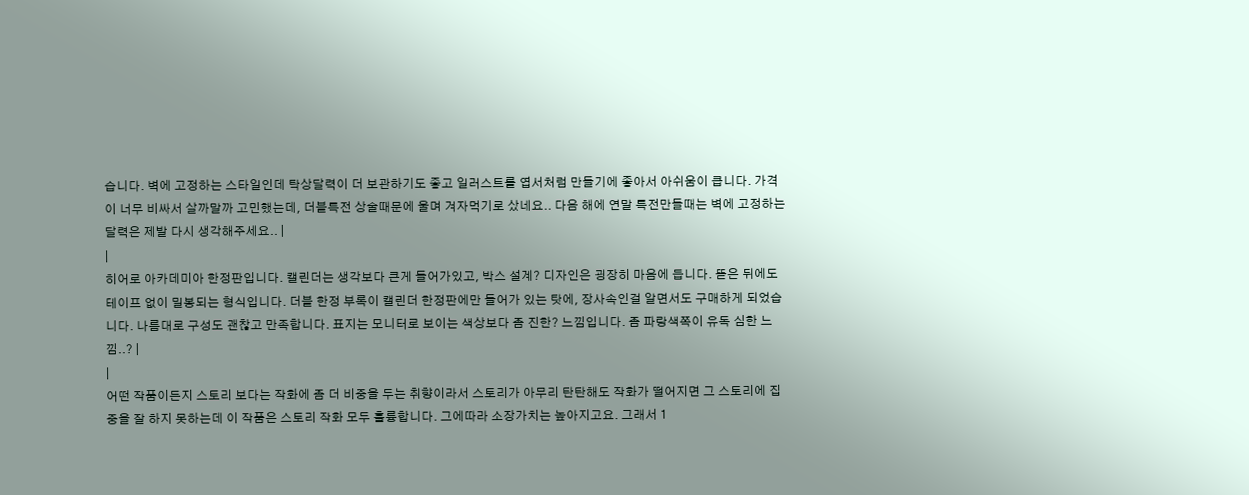습니다. 벽에 고정하는 스타일인데 탁상달력이 더 보관하기도 좋고 일러스트를 엽서처럼 만들기에 좋아서 아쉬움이 큽니다. 가격이 너무 비싸서 살까말까 고민했는데, 더블특전 상술때문에 울며 겨자먹기로 샀네요.. 다음 해에 연말 특전만들때는 벽에 고정하는 달력은 제발 다시 생각해주세요.. |
|
히어로 아카데미아 한정판입니다. 캘린더는 생각보다 큰게 들어가있고, 박스 설계? 디자인은 굉장히 마음에 듭니다. 뜯은 뒤에도 테이프 없이 밀봉되는 형식입니다. 더블 한정 부록이 캘린더 한정판에만 들어가 있는 탓에, 장사속인걸 알면서도 구매하게 되었습니다. 나름대로 구성도 괜찮고 만족합니다. 표지는 모니터로 보이는 색상보다 좀 진한? 느낌입니다. 좀 파랑색쪽이 유독 심한 느낌..? |
|
어떤 작품이든지 스토리 보다는 작화에 좀 더 비중을 두는 취향이라서 스토리가 아무리 탄탄해도 작화가 떨어지면 그 스토리에 집중을 잘 하지 못하는데 이 작품은 스토리 작화 모두 훌륭합니다. 그에따라 소장가치는 높아지고요. 그래서 1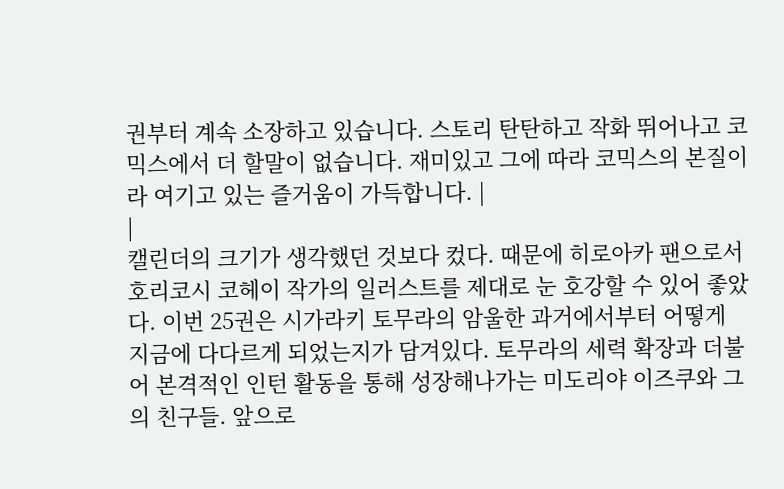권부터 계속 소장하고 있습니다. 스토리 탄탄하고 작화 뛰어나고 코믹스에서 더 할말이 없습니다. 재미있고 그에 따라 코믹스의 본질이라 여기고 있는 즐거움이 가득합니다. |
|
캘린더의 크기가 생각했던 것보다 컸다. 때문에 히로아카 팬으로서 호리코시 코헤이 작가의 일러스트를 제대로 눈 호강할 수 있어 좋았다. 이번 25권은 시가라키 토무라의 암울한 과거에서부터 어떻게 지금에 다다르게 되었는지가 담겨있다. 토무라의 세력 확장과 더불어 본격적인 인턴 활동을 통해 성장해나가는 미도리야 이즈쿠와 그의 친구들. 앞으로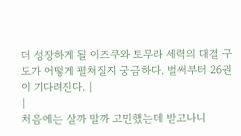더 성장하게 될 이즈쿠와 토무라 세력의 대결 구도가 어떻게 펼쳐질지 궁금하다. 벌써부터 26권이 기다려진다. |
|
처음에는 살까 말까 고민했는데 받고나니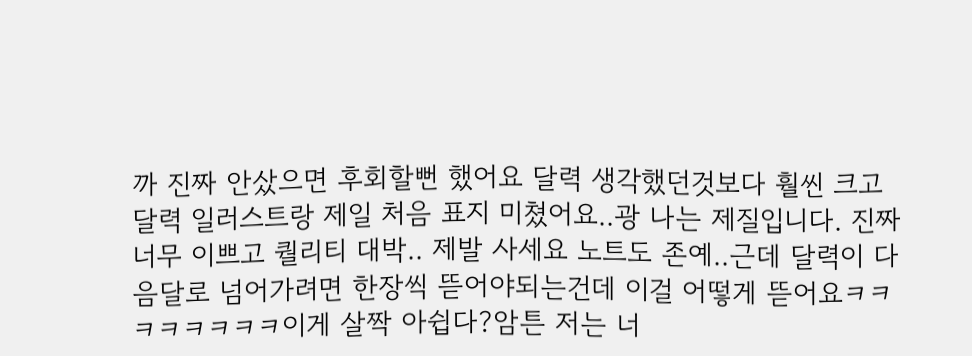까 진짜 안샀으면 후회할뻔 했어요 달력 생각했던것보다 훨씬 크고 달력 일러스트랑 제일 처음 표지 미쳤어요..광 나는 제질입니다. 진짜 너무 이쁘고 퀄리티 대박.. 제발 사세요 노트도 존예..근데 달력이 다음달로 넘어가려면 한장씩 뜯어야되는건데 이걸 어떻게 뜯어요ㅋㅋㅋㅋㅋㅋㅋㅋ이게 살짝 아쉽다?암튼 저는 너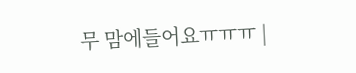무 맘에들어요ㅠㅠㅠ |